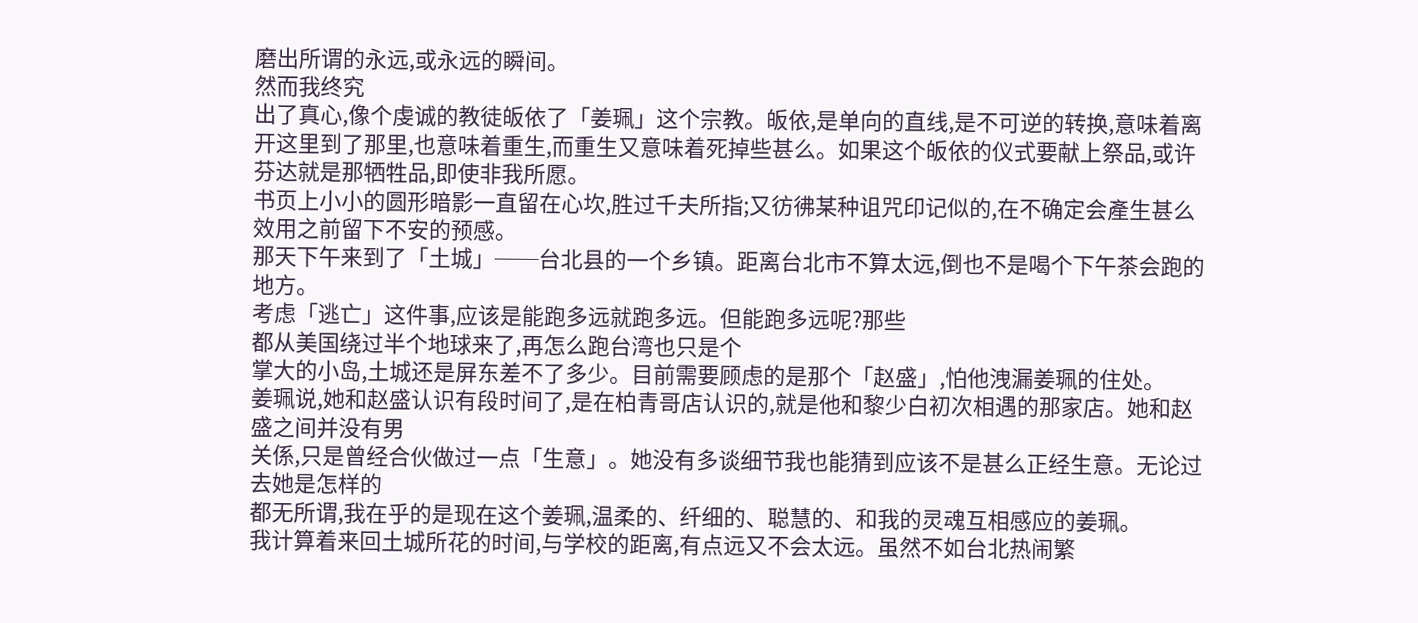磨出所谓的永远,或永远的瞬间。
然而我终究
出了真心,像个虔诚的教徒皈依了「姜珮」这个宗教。皈依,是单向的直线,是不可逆的转换,意味着离开这里到了那里,也意味着重生,而重生又意味着死掉些甚么。如果这个皈依的仪式要献上祭品,或许芬达就是那牺牲品,即使非我所愿。
书页上小小的圆形暗影一直留在心坎,胜过千夫所指;又彷彿某种诅咒印记似的,在不确定会產生甚么效用之前留下不安的预感。
那天下午来到了「土城」──台北县的一个乡镇。距离台北市不算太远,倒也不是喝个下午茶会跑的地方。
考虑「逃亡」这件事,应该是能跑多远就跑多远。但能跑多远呢?那些
都从美国绕过半个地球来了,再怎么跑台湾也只是个
掌大的小岛,土城还是屏东差不了多少。目前需要顾虑的是那个「赵盛」,怕他洩漏姜珮的住处。
姜珮说,她和赵盛认识有段时间了,是在柏青哥店认识的,就是他和黎少白初次相遇的那家店。她和赵盛之间并没有男
关係,只是曾经合伙做过一点「生意」。她没有多谈细节我也能猜到应该不是甚么正经生意。无论过去她是怎样的
都无所谓,我在乎的是现在这个姜珮,温柔的、纤细的、聪慧的、和我的灵魂互相感应的姜珮。
我计算着来回土城所花的时间,与学校的距离,有点远又不会太远。虽然不如台北热闹繁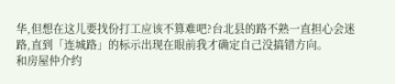华,但想在这儿要找份打工应该不算难吧?台北县的路不熟一直担心会迷路,直到「连城路」的标示出现在眼前我才确定自己没搞错方向。
和房屋仲介约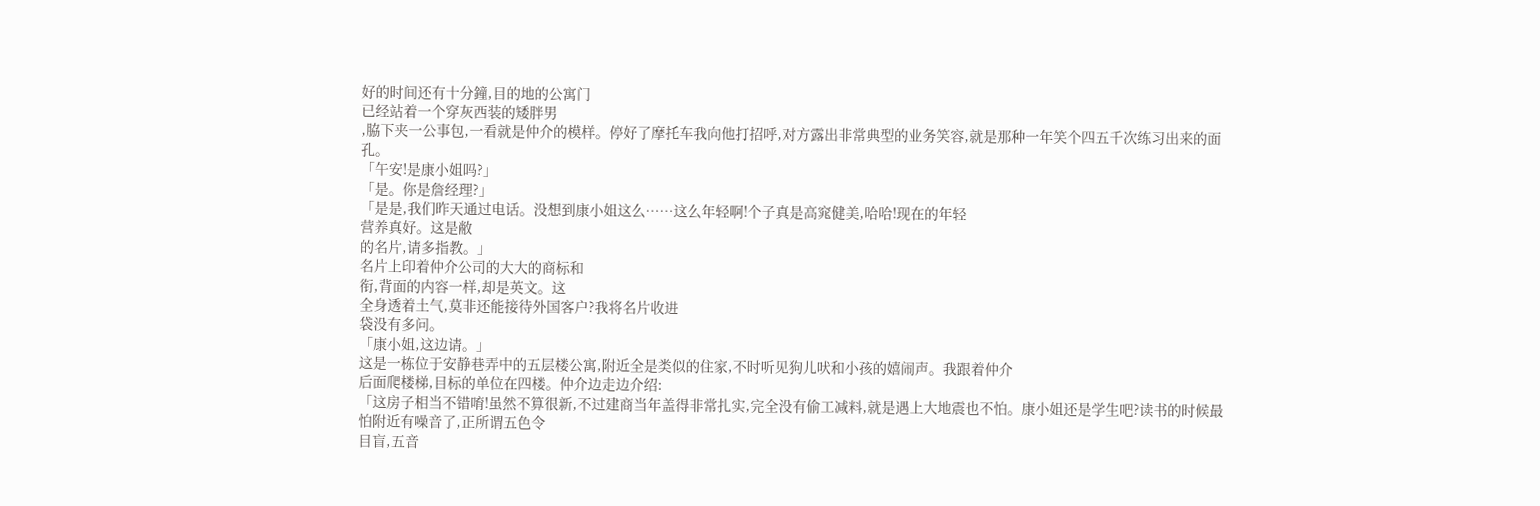好的时间还有十分鐘,目的地的公寓门
已经站着一个穿灰西装的矮胖男
,脇下夹一公事包,一看就是仲介的模样。停好了摩托车我向他打招呼,对方露出非常典型的业务笑容,就是那种一年笑个四五千次练习出来的面孔。
「午安!是康小姐吗?」
「是。你是詹经理?」
「是是,我们昨天通过电话。没想到康小姐这么……这么年轻啊!个子真是高窕健美,哈哈!现在的年轻
营养真好。这是敝
的名片,请多指教。」
名片上印着仲介公司的大大的商标和
衔,背面的内容一样,却是英文。这
全身透着土气,莫非还能接待外国客户?我将名片收进
袋没有多问。
「康小姐,这边请。」
这是一栋位于安静巷弄中的五层楼公寓,附近全是类似的住家,不时听见狗儿吠和小孩的嬉闹声。我跟着仲介
后面爬楼梯,目标的单位在四楼。仲介边走边介绍:
「这房子相当不错唷!虽然不算很新,不过建商当年盖得非常扎实,完全没有偷工减料,就是遇上大地震也不怕。康小姐还是学生吧?读书的时候最怕附近有噪音了,正所谓五色令
目盲,五音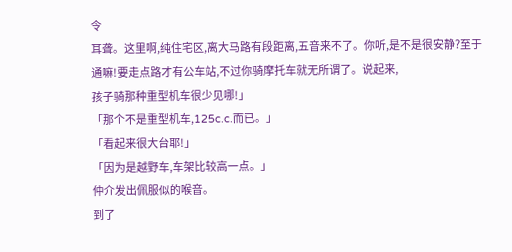令
耳聋。这里啊,纯住宅区,离大马路有段距离,五音来不了。你听,是不是很安静?至于
通嘛!要走点路才有公车站,不过你骑摩托车就无所谓了。说起来,
孩子骑那种重型机车很少见哪!」
「那个不是重型机车,125c.c.而已。」
「看起来很大台耶!」
「因为是越野车,车架比较高一点。」
仲介发出佩服似的喉音。
到了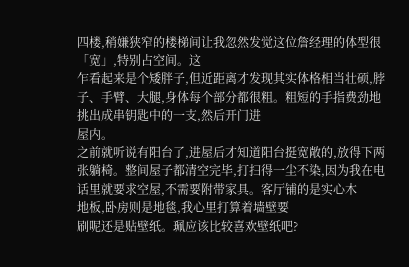四楼,稍嫌狭窄的楼梯间让我忽然发觉这位詹经理的体型很「宽」,特别占空间。这
乍看起来是个矮胖子,但近距离才发现其实体格相当壮硕,脖子、手臂、大腿,身体每个部分都很粗。粗短的手指费劲地挑出成串钥匙中的一支,然后开门进
屋内。
之前就听说有阳台了,进屋后才知道阳台挺宽敞的,放得下两张躺椅。整间屋子都清空完毕,打扫得一尘不染,因为我在电话里就要求空屋,不需要附带家具。客厅铺的是实心木
地板,卧房则是地毯,我心里打算着墙壁要
刷呢还是贴壁纸。珮应该比较喜欢壁纸吧?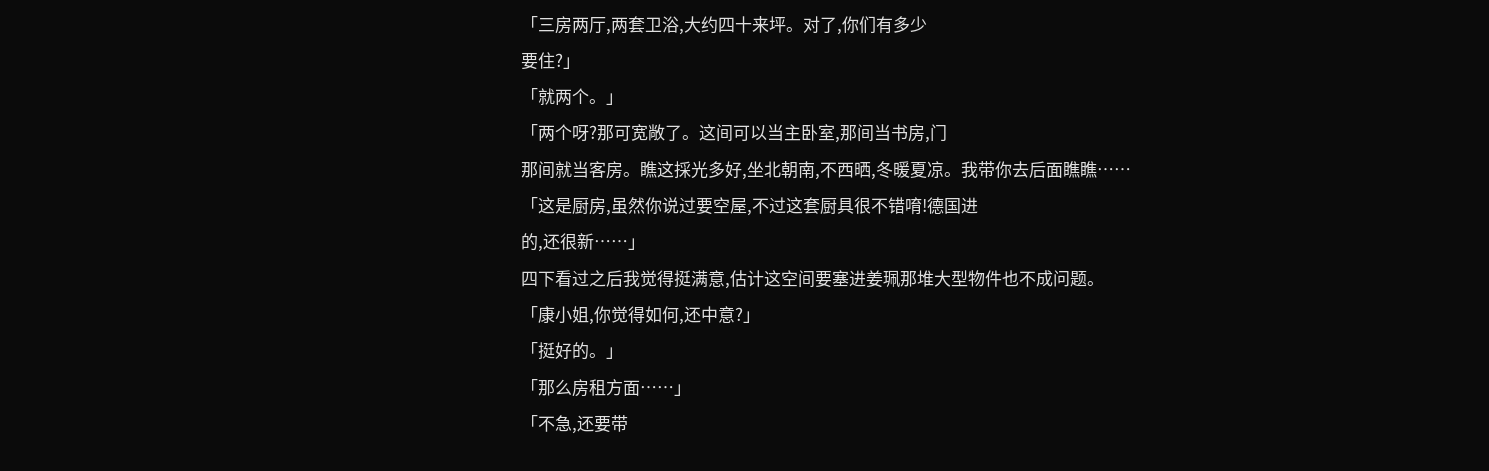「三房两厅,两套卫浴,大约四十来坪。对了,你们有多少
要住?」
「就两个。」
「两个呀?那可宽敞了。这间可以当主卧室,那间当书房,门
那间就当客房。瞧这採光多好,坐北朝南,不西晒,冬暖夏凉。我带你去后面瞧瞧……
「这是厨房,虽然你说过要空屋,不过这套厨具很不错唷!德国进
的,还很新……」
四下看过之后我觉得挺满意,估计这空间要塞进姜珮那堆大型物件也不成问题。
「康小姐,你觉得如何,还中意?」
「挺好的。」
「那么房租方面……」
「不急,还要带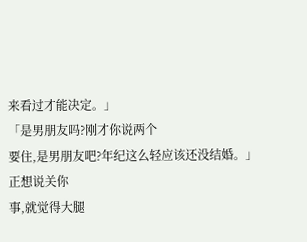来看过才能决定。」
「是男朋友吗?刚才你说两个
要住,是男朋友吧?年纪这么轻应该还没结婚。」
正想说关你
事,就觉得大腿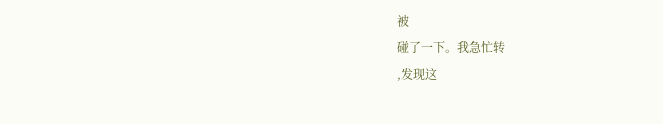被
碰了一下。我急忙转
,发现这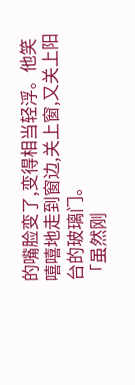的嘴脸变了,变得相当轻浮。他笑嘻嘻地走到窗边,关上窗,又关上阳台的玻璃门。
「虽然刚